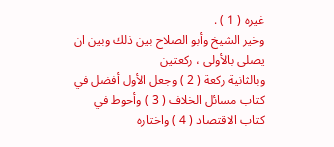غيره ( 1 ) .
وخير الشيخ وأبو الصلاح بين ذلك وبين ان يصلى بالأولى ، ركعتين
وبالثانية ركعة ( 2 ) وجعل الأول أفضل في كتاب مسائل الخلاف ( 3 ) وأحوط في
كتاب الاقتصاد ( 4 ) واختاره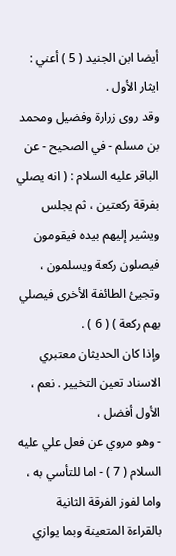أيضا ابن الجنيد ( 5 ) أعني : ايثار الأول .
وقد روى زرارة وفضيل ومحمد بن مسلم - في الصحيح - عن
الباقر عليه السلام : ( انه يصلي بفرقة ركعتين ، ثم يجلس ويشير إليهم بيده فيقومون
فيصلون ركعة ويسلمون ، وتجيئ الطائفة الأخرى فيصلي بهم ركعة ) ( 6 ) .
وإذا كان الحديثان معتبري الاسناد تعين التخيير . نعم ، الأول أفضل ،
- وهو مروي عن فعل علي عليه السلام ( 7 ) - اما للتأسي به ، واما لفوز الفرقة الثانية
بالقراءة المتعينة وبما يوازي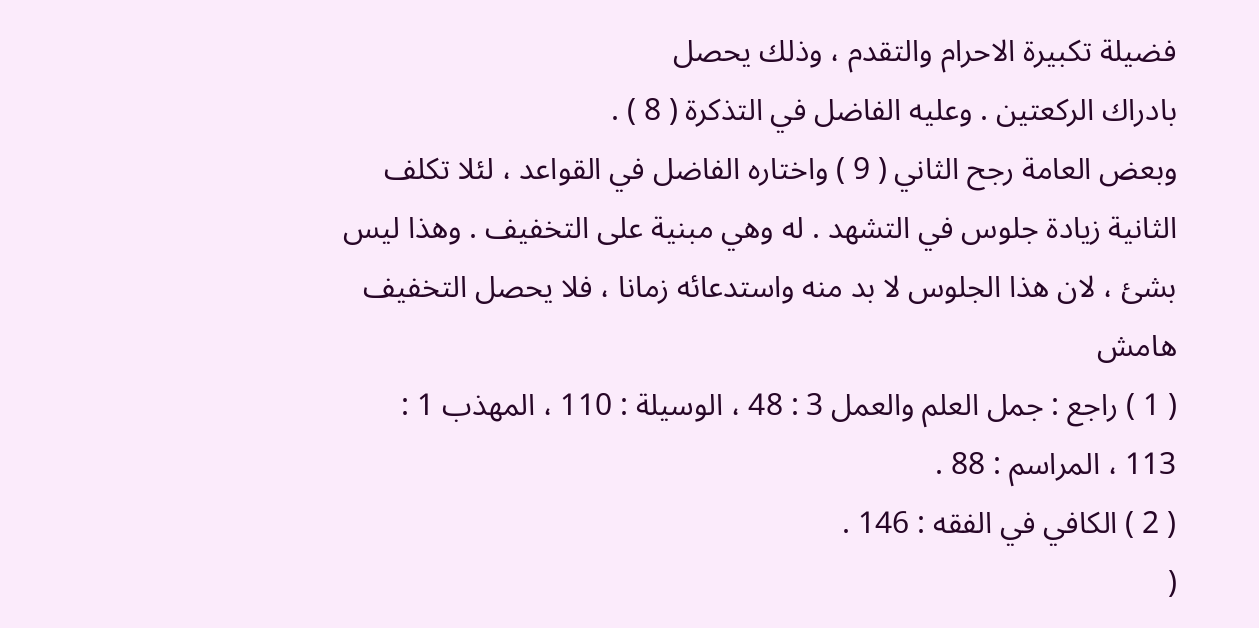فضيلة تكبيرة الاحرام والتقدم ، وذلك يحصل
بادراك الركعتين . وعليه الفاضل في التذكرة ( 8 ) .
وبعض العامة رجح الثاني ( 9 ) واختاره الفاضل في القواعد ، لئلا تكلف
الثانية زيادة جلوس في التشهد . له وهي مبنية على التخفيف . وهذا ليس
بشئ ، لان هذا الجلوس لا بد منه واستدعائه زمانا ، فلا يحصل التخفيف
هامش
( 1 ) راجع : جمل العلم والعمل 3 : 48 ، الوسيلة : 110 ، المهذب 1 :
113 ، المراسم : 88 .
( 2 ) الكافي في الفقه : 146 .
(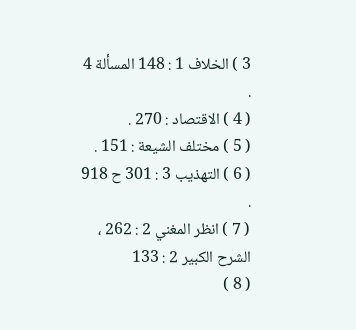3 ) الخلاف 1 : 148 المسألة 4 .
( 4 ) الاقتصاد : 270 .
( 5 ) مختلف الشيعة : 151 .
( 6 ) التهذيب 3 : 301 ح 918 .
( 7 ) انظر المغني 2 : 262 ، الشرح الكبير 2 : 133
( 8 )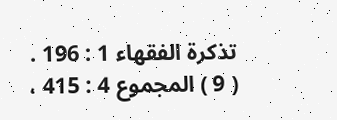تذكرة الفقهاء 1 : 196 .
( 9 ) المجموع 4 : 415 ،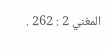المغني 2 : 262 .